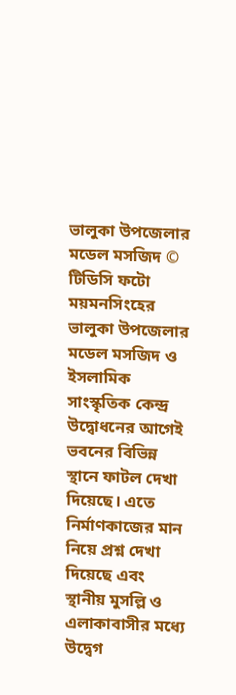ভালুকা উপজেলার মডেল মসজিদ © টিডিসি ফটো
ময়মনসিংহের ভালুকা উপজেলার মডেল মসজিদ ও ইসলামিক সাংস্কৃতিক কেন্দ্র উদ্বোধনের আগেই ভবনের বিভিন্ন স্থানে ফাটল দেখা দিয়েছে। এতে নির্মাণকাজের মান নিয়ে প্রশ্ন দেখা দিয়েছে এবং স্থানীয় মুসল্লি ও এলাকাবাসীর মধ্যে উদ্বেগ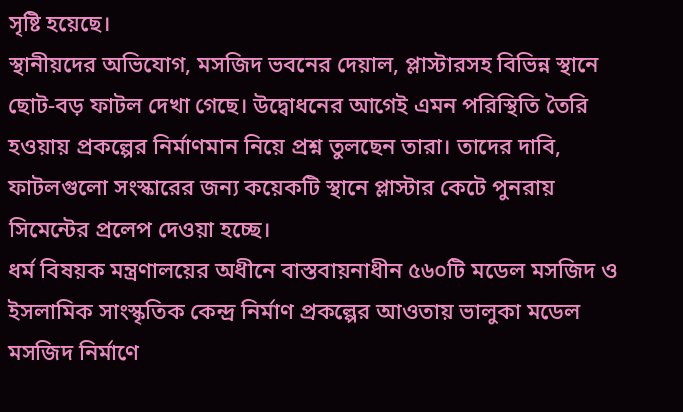সৃষ্টি হয়েছে।
স্থানীয়দের অভিযোগ, মসজিদ ভবনের দেয়াল, প্লাস্টারসহ বিভিন্ন স্থানে ছোট-বড় ফাটল দেখা গেছে। উদ্বোধনের আগেই এমন পরিস্থিতি তৈরি হওয়ায় প্রকল্পের নির্মাণমান নিয়ে প্রশ্ন তুলছেন তারা। তাদের দাবি, ফাটলগুলো সংস্কারের জন্য কয়েকটি স্থানে প্লাস্টার কেটে পুনরায় সিমেন্টের প্রলেপ দেওয়া হচ্ছে।
ধর্ম বিষয়ক মন্ত্রণালয়ের অধীনে বাস্তবায়নাধীন ৫৬০টি মডেল মসজিদ ও ইসলামিক সাংস্কৃতিক কেন্দ্র নির্মাণ প্রকল্পের আওতায় ভালুকা মডেল মসজিদ নির্মাণে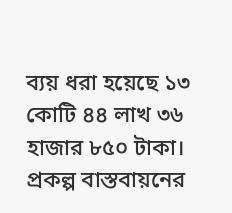ব্যয় ধরা হয়েছে ১৩ কোটি ৪৪ লাখ ৩৬ হাজার ৮৫০ টাকা। প্রকল্প বাস্তবায়নের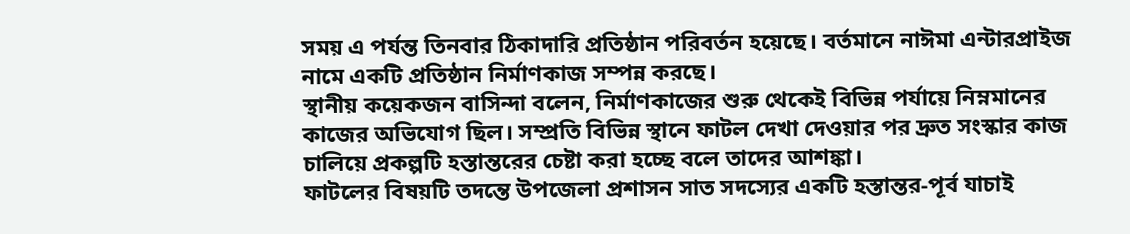সময় এ পর্যন্ত তিনবার ঠিকাদারি প্রতিষ্ঠান পরিবর্তন হয়েছে। বর্তমানে নাঈমা এন্টারপ্রাইজ নামে একটি প্রতিষ্ঠান নির্মাণকাজ সম্পন্ন করছে।
স্থানীয় কয়েকজন বাসিন্দা বলেন, নির্মাণকাজের শুরু থেকেই বিভিন্ন পর্যায়ে নিম্নমানের কাজের অভিযোগ ছিল। সম্প্রতি বিভিন্ন স্থানে ফাটল দেখা দেওয়ার পর দ্রুত সংস্কার কাজ চালিয়ে প্রকল্পটি হস্তান্তরের চেষ্টা করা হচ্ছে বলে তাদের আশঙ্কা।
ফাটলের বিষয়টি তদন্তে উপজেলা প্রশাসন সাত সদস্যের একটি হস্তান্তর-পূর্ব যাচাই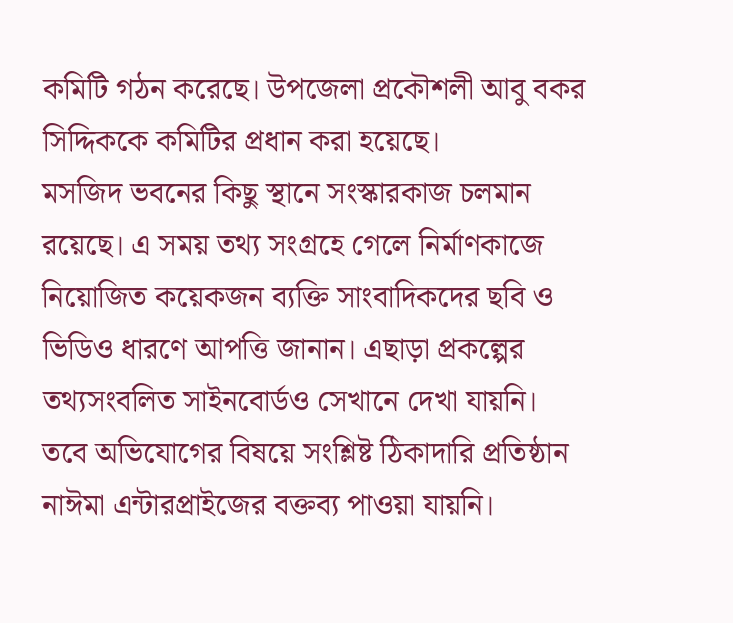কমিটি গঠন করেছে। উপজেলা প্রকৌশলী আবু বকর সিদ্দিককে কমিটির প্রধান করা হয়েছে।
মসজিদ ভবনের কিছু স্থানে সংস্কারকাজ চলমান রয়েছে। এ সময় তথ্য সংগ্রহে গেলে নির্মাণকাজে নিয়োজিত কয়েকজন ব্যক্তি সাংবাদিকদের ছবি ও ভিডিও ধারণে আপত্তি জানান। এছাড়া প্রকল্পের তথ্যসংবলিত সাইনবোর্ডও সেখানে দেখা যায়নি।
তবে অভিযোগের বিষয়ে সংশ্লিষ্ট ঠিকাদারি প্রতিষ্ঠান নাঈমা এন্টারপ্রাইজের বক্তব্য পাওয়া যায়নি।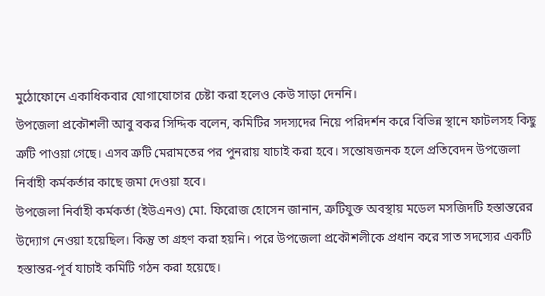মুঠোফোনে একাধিকবার যোগাযোগের চেষ্টা করা হলেও কেউ সাড়া দেননি।
উপজেলা প্রকৌশলী আবু বকর সিদ্দিক বলেন, কমিটির সদস্যদের নিয়ে পরিদর্শন করে বিভিন্ন স্থানে ফাটলসহ কিছু ত্রুটি পাওয়া গেছে। এসব ত্রুটি মেরামতের পর পুনরায় যাচাই করা হবে। সন্তোষজনক হলে প্রতিবেদন উপজেলা নির্বাহী কর্মকর্তার কাছে জমা দেওয়া হবে।
উপজেলা নির্বাহী কর্মকর্তা (ইউএনও) মো. ফিরোজ হোসেন জানান, ত্রুটিযুক্ত অবস্থায় মডেল মসজিদটি হস্তান্তরের উদ্যোগ নেওয়া হয়েছিল। কিন্তু তা গ্রহণ করা হয়নি। পরে উপজেলা প্রকৌশলীকে প্রধান করে সাত সদস্যের একটি হস্তান্তর-পূর্ব যাচাই কমিটি গঠন করা হয়েছে।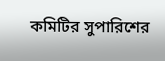কমিটির সুপারিশের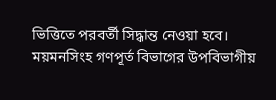ভিত্তিতে পরবর্তী সিদ্ধান্ত নেওয়া হবে।
ময়মনসিংহ গণপূর্ত বিভাগের উপবিভাগীয়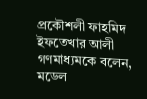প্রকৌশলী ফাহমিদ ইফতেখার আলী গণমাধ্যমকে বলেন, মডেল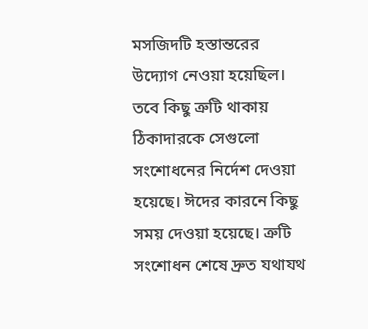মসজিদটি হস্তান্তরের উদ্যোগ নেওয়া হয়েছিল। তবে কিছু ত্রুটি থাকায় ঠিকাদারকে সেগুলো সংশোধনের নির্দেশ দেওয়া হয়েছে। ঈদের কারনে কিছু সময় দেওয়া হয়েছে। ত্রুটি সংশোধন শেষে দ্রুত যথাযথ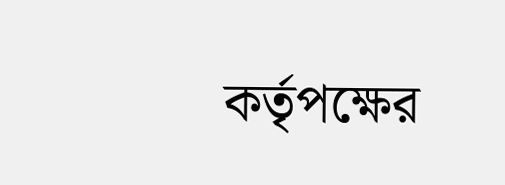কর্তৃপক্ষের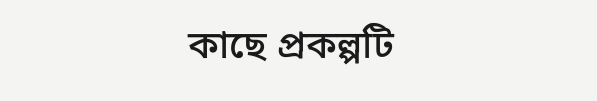কাছে প্রকল্পটি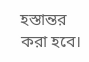হস্তান্তর করা হবে।